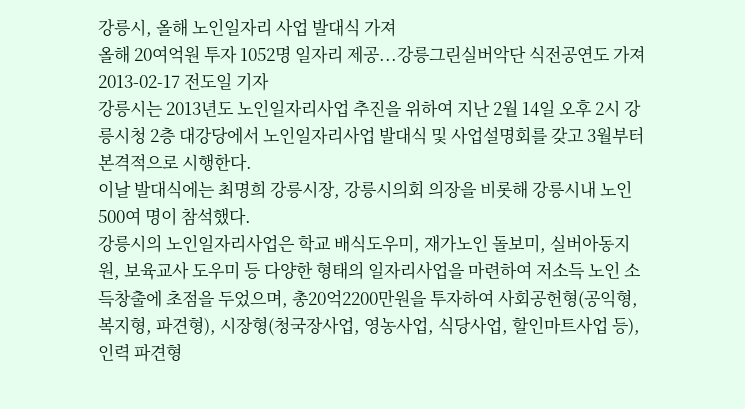강릉시, 올해 노인일자리 사업 발대식 가져
올해 20여억원 투자 1052명 일자리 제공...강릉그린실버악단 식전공연도 가져
2013-02-17 전도일 기자
강릉시는 2013년도 노인일자리사업 추진을 위하여 지난 2월 14일 오후 2시 강릉시청 2층 대강당에서 노인일자리사업 발대식 및 사업설명회를 갖고 3월부터 본격적으로 시행한다.
이날 발대식에는 최명희 강릉시장, 강릉시의회 의장을 비롯해 강릉시내 노인 500여 명이 참석했다.
강릉시의 노인일자리사업은 학교 배식도우미, 재가노인 돌보미, 실버아동지원, 보육교사 도우미 등 다양한 형태의 일자리사업을 마련하여 저소득 노인 소득창출에 초점을 두었으며, 총20억2200만원을 투자하여 사회공헌형(공익형, 복지형, 파견형), 시장형(청국장사업, 영농사업, 식당사업, 할인마트사업 등), 인력 파견형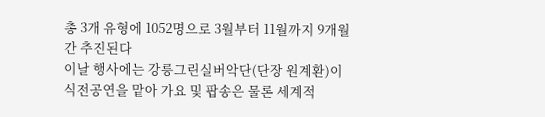총 3개 유형에 1052명으로 3월부터 11월까지 9개월간 추진된다
이날 행사에는 강릉그린실버악단(단장 원계환)이 식전공연을 맡아 가요 및 팝송은 물론 세계적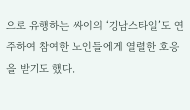으로 유행하는 싸이의 ‘깅남스타일’도 연주하여 참여한 노인들에게 열렬한 호응을 받기도 했다.